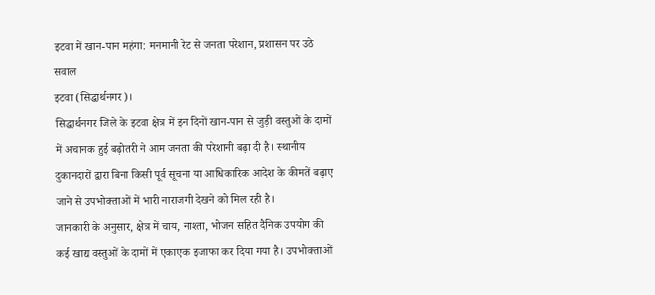इटवा में खान-पान महंगा: मनमानी रेट से जनता परेशान, प्रशासन पर उठे सवाल
इटवा (सिद्धार्थनगर)।
सिद्धार्थनगर जिले के इटवा क्षेत्र में इन दिनों खान-पान से जुड़ी वस्तुओं के दामों में अचानक हुई बढ़ोतरी ने आम जनता की परेशानी बढ़ा दी है। स्थानीय दुकानदारों द्वारा बिना किसी पूर्व सूचना या आधिकारिक आदेश के कीमतें बढ़ाए जाने से उपभोक्ताओं में भारी नाराजगी देखने को मिल रही है।
जानकारी के अनुसार, क्षेत्र में चाय, नाश्ता, भोजन सहित दैनिक उपयोग की कई खाद्य वस्तुओं के दामों में एकाएक इजाफा कर दिया गया है। उपभोक्ताओं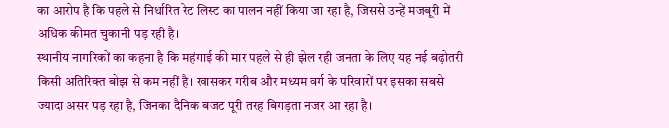का आरोप है कि पहले से निर्धारित रेट लिस्ट का पालन नहीं किया जा रहा है, जिससे उन्हें मजबूरी में अधिक कीमत चुकानी पड़ रही है।
स्थानीय नागरिकों का कहना है कि महंगाई की मार पहले से ही झेल रही जनता के लिए यह नई बढ़ोतरी किसी अतिरिक्त बोझ से कम नहीं है। खासकर गरीब और मध्यम वर्ग के परिवारों पर इसका सबसे ज्यादा असर पड़ रहा है, जिनका दैनिक बजट पूरी तरह बिगड़ता नजर आ रहा है।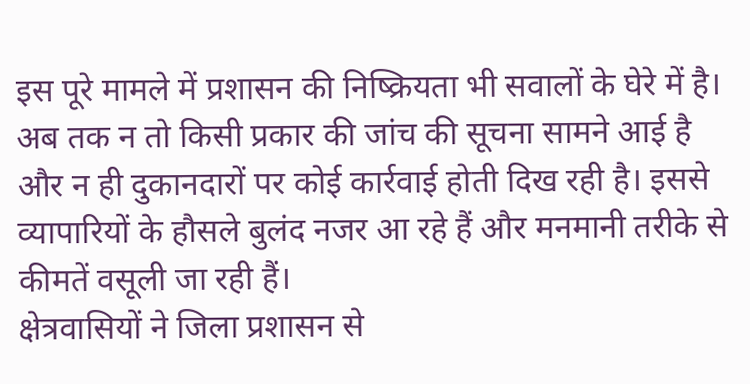इस पूरे मामले में प्रशासन की निष्क्रियता भी सवालों के घेरे में है। अब तक न तो किसी प्रकार की जांच की सूचना सामने आई है और न ही दुकानदारों पर कोई कार्रवाई होती दिख रही है। इससे व्यापारियों के हौसले बुलंद नजर आ रहे हैं और मनमानी तरीके से कीमतें वसूली जा रही हैं।
क्षेत्रवासियों ने जिला प्रशासन से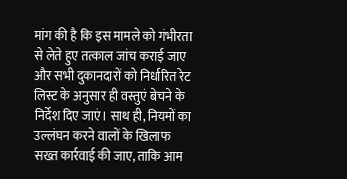मांग की है कि इस मामले को गंभीरता से लेते हुए तत्काल जांच कराई जाए और सभी दुकानदारों को निर्धारित रेट लिस्ट के अनुसार ही वस्तुएं बेचने के निर्देश दिए जाएं। साथ ही, नियमों का उल्लंघन करने वालों के खिलाफ सख्त कार्रवाई की जाए, ताकि आम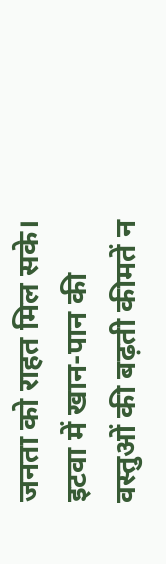जनता को राहत मिल सके।
इटवा में खान-पान की वस्तुओं की बढ़ती कीमतें न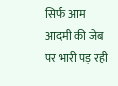सिर्फ आम आदमी की जेब पर भारी पड़ रही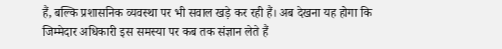हैं, बल्कि प्रशासनिक व्यवस्था पर भी सवाल खड़े कर रही हैं। अब देखना यह होगा कि जिम्मेदार अधिकारी इस समस्या पर कब तक संज्ञान लेते हैं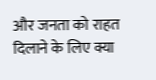और जनता को राहत दिलाने के लिए क्या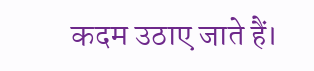कदम उठाए जाते हैं।